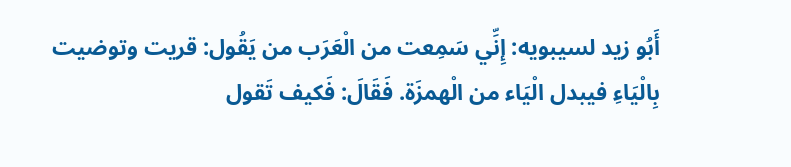أَبُو زيد لسيبويه: إِنِّي سَمِعت من الْعَرَب من يَقُول: قريت وتوضيت بِالْيَاءِ فيبدل الْيَاء من الْهمزَة. فَقَالَ: فَكيف تَقول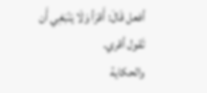أفعل قَالَ: أَقرَأ وَلَا يَنْبَغِي أَن تَقول أقري.
والحكاية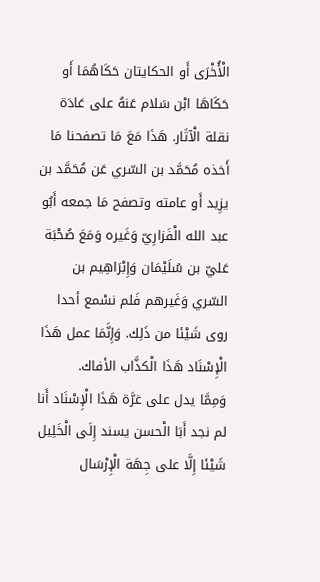الْأُخْرَى أَو الحكايتان حَكَاهُمَا أَو حَكَاهَا ابْن سَلام عَنهُ على عَادَة نقلة الْآثَار. هَذَا مَعَ مَا تصفحنا مَا أَخذه مُحَمَّد بن السّري عَن مُحَمَّد بن يزِيد أَو عامته وتصفح مَا جمعه أَبُو عبد الله الْفَزارِيّ وَغَيره وَمَعَ صُحْبَة عَليّ بن سُلَيْمَان وَإِبْرَاهِيم بن السّري وَغَيرهم فَلم نسْمع أحدا روى شَيْئا من ذَلِك. وَإِنَّمَا عمل هَذَا الْإِسْنَاد هَذَا الْكذَّاب الأفاك.
وَمِمَّا يدل على غرَّة هَذَا الْإِسْنَاد أَنا لم نجد أَبَا الْحسن يسند إِلَى الْخَلِيل شَيْئا إِلَّا على جِهَة الْإِرْسَال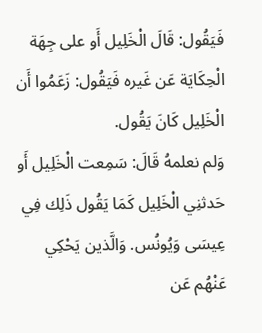فَيَقُول: قَالَ الْخَلِيل أَو على جِهَة الْحِكَايَة عَن غَيره فَيَقُول: زَعَمُوا أَن الْخَلِيل كَانَ يَقُول.
وَلم نعلمهُ قَالَ: سَمِعت الْخَلِيل أَو حَدثنِي الْخَلِيل كَمَا يَقُول ذَلِك فِي عِيسَى وَيُونُس. وَالَّذين يَحْكِي عَنْهُم عَن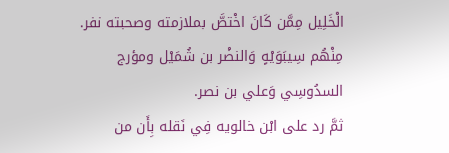الْخَلِيل مِمَّن كَانَ اخْتصَّ بملازمته وصحبته نفر. مِنْهُم سِيبَوَيْهٍ وَالنضْر بن شُمَيْل ومؤرج السدُوسِي وَعلي بن نصر.
ثمَّ رد على ابْن خالويه فِي نَقله بِأَن من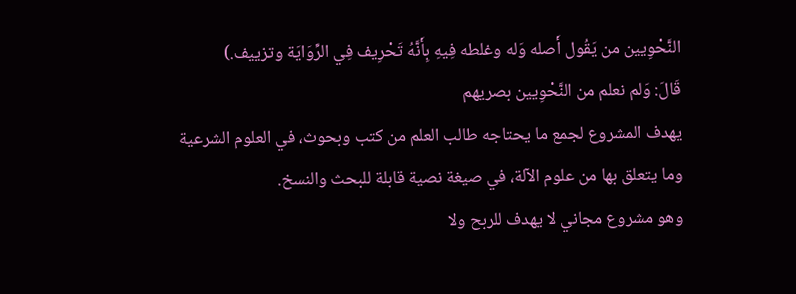النَّحْوِيين من يَقُول أَصله وَله وغلطه فِيهِ بِأَنَّهُ تَحْرِيف فِي الرِّوَايَة وتزييف.)
قَالَ: وَلم نعلم من النَّحْوِيين بصريهم
يهدف المشروع لجمع ما يحتاجه طالب العلم من كتب وبحوث، في العلوم الشرعية وما يتعلق بها من علوم الآلة، في صيغة نصية قابلة للبحث والنسخ.
وهو مشروع مجاني لا يهدف للربح ولا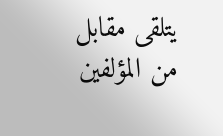يتلقى مقابل من المؤلفين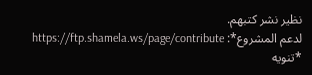نظير نشر كتبهم.
لدعم المشروع*: https://ftp.shamela.ws/page/contribute
*تنويه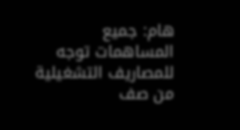هام: جميع المساهمات توجه للمصاريف التشغيلية من صف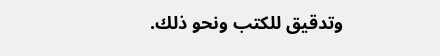وتدقيق للكتب ونحو ذلك.